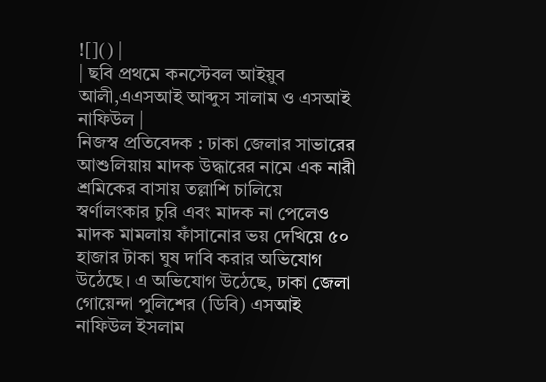![]() |
| ছবি প্রথমে কনস্টেবল আইয়ুব আলী,এএসআই আব্দুস সালাম ও এসআই নাফিউল |
নিজস্ব প্রতিবেদক : ঢাকা জেলার সাভারের আশুলিয়ায় মাদক উদ্ধারের নামে এক নারী শ্রমিকের বাসায় তল্লাশি চালিয়ে স্বর্ণালংকার চুরি এবং মাদক না পেলেও মাদক মামলায় ফাঁসানোর ভয় দেখিয়ে ৫০ হাজার টাকা ঘুষ দাবি করার অভিযোগ উঠেছে। এ অভিযোগ উঠেছে, ঢাকা জেলা গোয়েন্দা পুলিশের (ডিবি) এসআই নাফিউল ইসলাম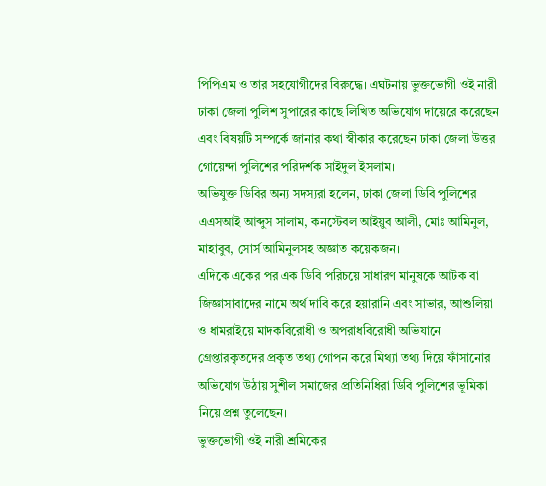পিপিএম ও তার সহযোগীদের বিরুদ্ধে। এঘটনায় ভুক্তভোগী ওই নারী ঢাকা জেলা পুলিশ সুপারের কাছে লিখিত অভিযোগ দায়েরে করেছেন এবং বিষয়টি সম্পর্কে জানার কথা স্বীকার করেছেন ঢাকা জেলা উত্তর গোয়েন্দা পুলিশের পরিদর্শক সাইদুল ইসলাম।
অভিযুক্ত ডিবির অন্য সদস্যরা হলেন, ঢাকা জেলা ডিবি পুলিশের এএসআই আব্দুস সালাম, কনস্টেবল আইয়ুব আলী, মোঃ আমিনুল, মাহাবুব, সোর্স আমিনুলসহ অজ্ঞাত কয়েকজন।
এদিকে একের পর এক ডিবি পরিচয়ে সাধারণ মানুষকে আটক বা জিজ্ঞাসাবাদের নামে অর্থ দাবি করে হয়ারানি এবং সাভার, আশুলিয়া ও ধামরাইয়ে মাদকবিরোধী ও অপরাধবিরোধী অভিযানে গ্রেপ্তারকৃতদের প্রকৃত তথ্য গোপন করে মিথ্যা তথ্য দিয়ে ফাঁসানোর অভিযোগ উঠায় সুশীল সমাজের প্রতিনিধিরা ডিবি পুলিশের ভূমিকা নিয়ে প্রশ্ন তুলেছেন।
ভুক্তভোগী ওই নারী শ্রমিকের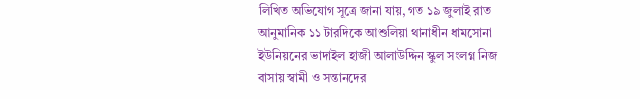লিখিত অভিযোগ সূত্রে জানা যায়, গত ১৯ জুলাই রাত আনুমানিক ১১ টারদিকে আশুলিয়া থানাধীন ধামসোনা ইউনিয়নের ভাদাইল হাজী আলাউদ্দিন স্কুল সংলগ্ন নিজ বাসায় স্বামী ও সন্তানদের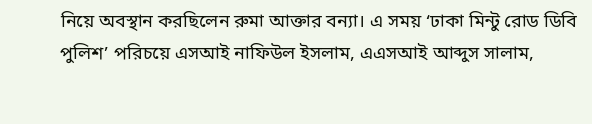নিয়ে অবস্থান করছিলেন রুমা আক্তার বন্যা। এ সময় ‘ঢাকা মিন্টু রোড ডিবি পুলিশ’ পরিচয়ে এসআই নাফিউল ইসলাম, এএসআই আব্দুস সালাম,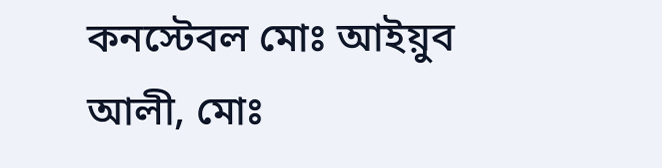কনস্টেবল মোঃ আইয়ুব আলী, মোঃ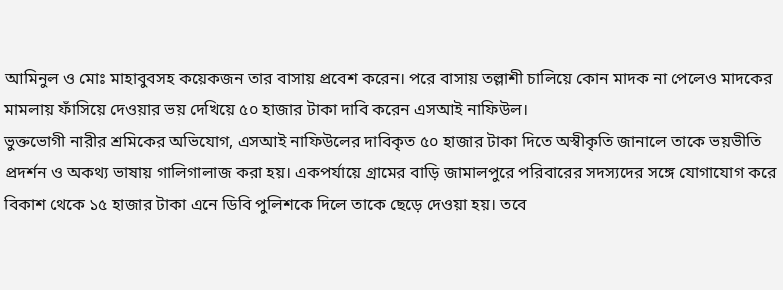আমিনুল ও মোঃ মাহাবুবসহ কয়েকজন তার বাসায় প্রবেশ করেন। পরে বাসায় তল্লাশী চালিয়ে কোন মাদক না পেলেও মাদকের মামলায় ফাঁসিয়ে দেওয়ার ভয় দেখিয়ে ৫০ হাজার টাকা দাবি করেন এসআই নাফিউল।
ভুক্তভোগী নারীর শ্রমিকের অভিযোগ, এসআই নাফিউলের দাবিকৃত ৫০ হাজার টাকা দিতে অস্বীকৃতি জানালে তাকে ভয়ভীতি প্রদর্শন ও অকথ্য ভাষায় গালিগালাজ করা হয়। একপর্যায়ে গ্রামের বাড়ি জামালপুরে পরিবারের সদস্যদের সঙ্গে যোগাযোগ করে বিকাশ থেকে ১৫ হাজার টাকা এনে ডিবি পুলিশকে দিলে তাকে ছেড়ে দেওয়া হয়। তবে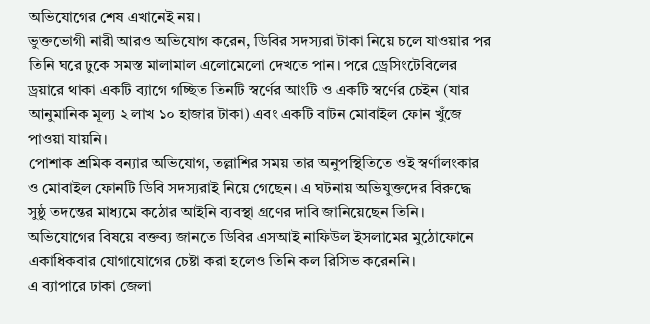অভিযোগের শেষ এখানেই নয়।
ভুক্তভোগী নারী আরও অভিযোগ করেন, ডিবির সদস্যরা টাকা নিয়ে চলে যাওয়ার পর তিনি ঘরে ঢুকে সমস্ত মালামাল এলোমেলো দেখতে পান। পরে ড্রেসিংটেবিলের ড্রয়ারে থাকা একটি ব্যাগে গচ্ছিত তিনটি স্বর্ণের আংটি ও একটি স্বর্ণের চেইন (যার আনুমানিক মূল্য ২ লাখ ১০ হাজার টাকা) এবং একটি বাটন মোবাইল ফোন খুঁজে পাওয়া যায়নি।
পোশাক শ্রমিক বন্যার অভিযোগ, তল্লাশির সময় তার অনুপস্থিতিতে ওই স্বর্ণালংকার ও মোবাইল ফোনটি ডিবি সদস্যরাই নিয়ে গেছেন। এ ঘটনায় অভিযুক্তদের বিরুদ্ধে সুষ্ঠু তদন্তের মাধ্যমে কঠোর আইনি ব্যবস্থা গ্রণের দাবি জানিয়েছেন তিনি।
অভিযোগের বিষয়ে বক্তব্য জানতে ডিবির এসআই নাফিউল ইসলামের মুঠোফোনে একাধিকবার যোগাযোগের চেষ্টা করা হলেও তিনি কল রিসিভ করেননি।
এ ব্যাপারে ঢাকা জেলা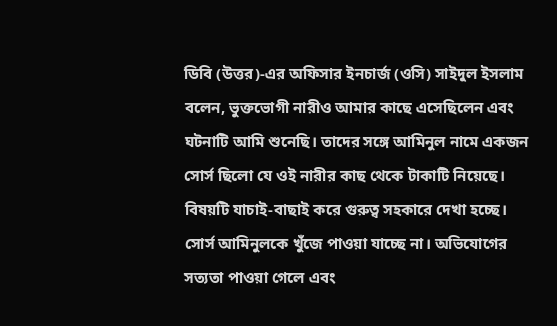ডিবি (উত্তর)-এর অফিসার ইনচার্জ (ওসি) সাইদুল ইসলাম বলেন, ভুক্তভোগী নারীও আমার কাছে এসেছিলেন এবং ঘটনাটি আমি শুনেছি। তাদের সঙ্গে আমিনুল নামে একজন সোর্স ছিলো যে ওই নারীর কাছ থেকে টাকাটি নিয়েছে। বিষয়টি যাচাই-বাছাই করে গুরুত্ব সহকারে দেখা হচ্ছে। সোর্স আমিনুলকে খুঁজে পাওয়া যাচ্ছে না। অভিযোগের সত্যতা পাওয়া গেলে এবং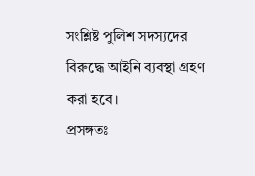সংশ্লিষ্ট পুলিশ সদস্যদের বিরুদ্ধে আইনি ব্যবস্থা গ্রহণ করা হবে।
প্রসঙ্গতঃ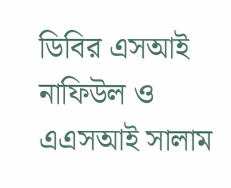ডিবির এসআই নাফিউল ও এএসআই সালাম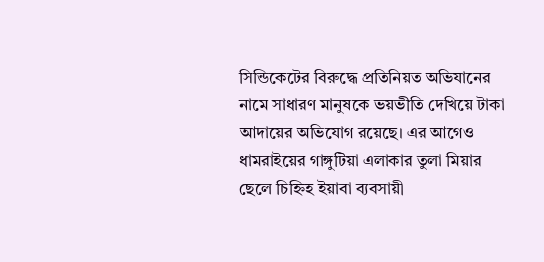সিন্ডিকেটের বিরুদ্ধে প্রতিনিয়ত অভিযানের নামে সাধারণ মানুষকে ভয়ভীতি দেখিয়ে টাকা আদায়ের অভিযোগ রয়েছে। এর আগেও ধামরাইয়ের গাঙ্গুটিয়া এলাকার তুলা মিয়ার ছেলে চিহ্নিহ ইয়াবা ব্যবসায়ী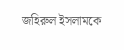জহিরুল ইসলামকে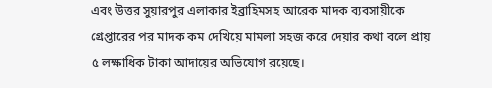এবং উত্তর সুয়ারপুর এলাকার ইব্রাহিমসহ আরেক মাদক ব্যবসায়ীকে গ্রেপ্তারের পর মাদক কম দেখিয়ে মামলা সহজ করে দেয়ার কথা বলে প্রায় ৫ লক্ষাধিক টাকা আদায়ের অভিযোগ রয়েছে।